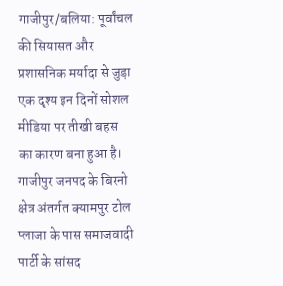गाजीपुर/बलिया: पूर्वांचल की सियासत और प्रशासनिक मर्यादा से जुड़ा एक दृश्य इन दिनों सोशल मीडिया पर तीखी बहस का कारण बना हुआ है। गाजीपुर जनपद के बिरनो क्षेत्र अंतर्गत क्यामपुर टोल प्लाजा के पास समाजवादी पार्टी के सांसद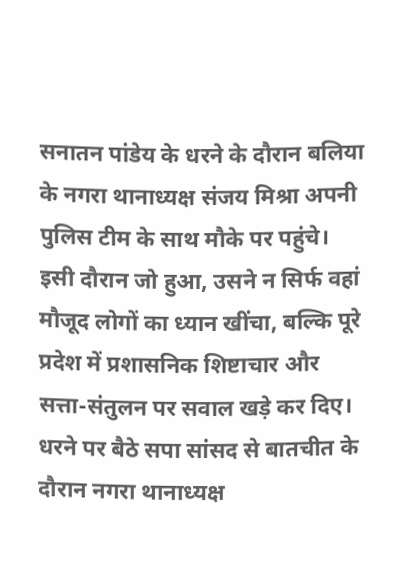सनातन पांडेय के धरने के दौरान बलिया के नगरा थानाध्यक्ष संजय मिश्रा अपनी पुलिस टीम के साथ मौके पर पहुंचे। इसी दौरान जो हुआ, उसने न सिर्फ वहां मौजूद लोगों का ध्यान खींचा, बल्कि पूरे प्रदेश में प्रशासनिक शिष्टाचार और सत्ता-संतुलन पर सवाल खड़े कर दिए।
धरने पर बैठे सपा सांसद से बातचीत के दौरान नगरा थानाध्यक्ष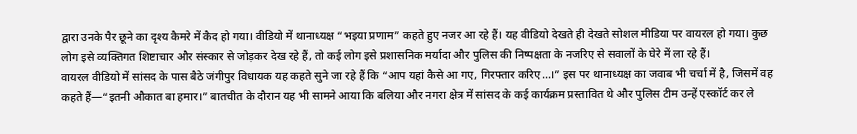द्वारा उनके पैर छूने का दृश्य कैमरे में कैद हो गया। वीडियो में थानाध्यक्ष “भइया प्रणाम” कहते हुए नजर आ रहे हैं। यह वीडियो देखते ही देखते सोशल मीडिया पर वायरल हो गया। कुछ लोग इसे व्यक्तिगत शिष्टाचार और संस्कार से जोड़कर देख रहे हैं, तो कई लोग इसे प्रशासनिक मर्यादा और पुलिस की निष्पक्षता के नजरिए से सवालों के घेरे में ला रहे हैं।
वायरल वीडियो में सांसद के पास बैठे जंगीपुर विधायक यह कहते सुने जा रहे हैं कि “आप यहां कैसे आ गए, गिरफ्तार करिए…।” इस पर थानाध्यक्ष का जवाब भी चर्चा में है, जिसमें वह कहते हैं—“इतनी औकात बा हमार।” बातचीत के दौरान यह भी सामने आया कि बलिया और नगरा क्षेत्र में सांसद के कई कार्यक्रम प्रस्तावित थे और पुलिस टीम उन्हें एस्कॉर्ट कर ले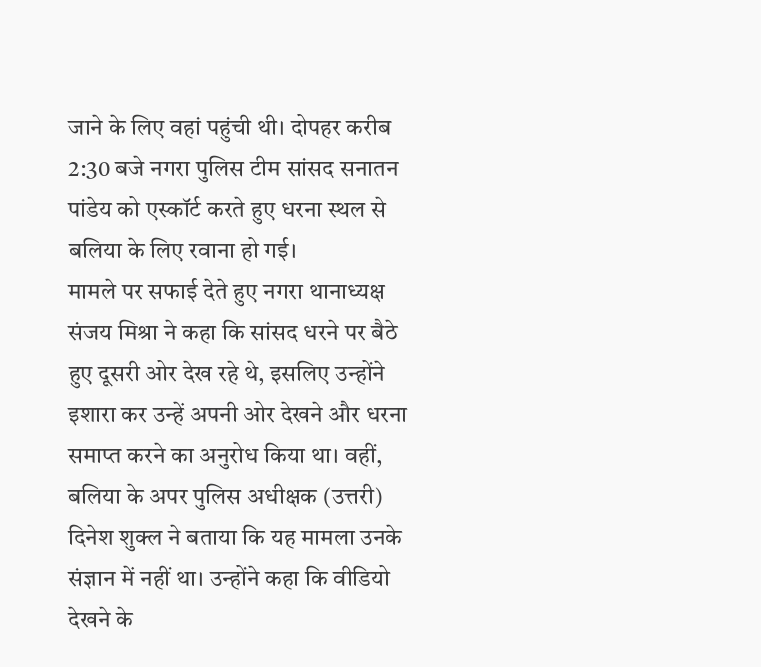जाने के लिए वहां पहुंची थी। दोपहर करीब 2:30 बजे नगरा पुलिस टीम सांसद सनातन पांडेय को एस्कॉर्ट करते हुए धरना स्थल से बलिया के लिए रवाना हो गई।
मामले पर सफाई देते हुए नगरा थानाध्यक्ष संजय मिश्रा ने कहा कि सांसद धरने पर बैठे हुए दूसरी ओर देख रहे थे, इसलिए उन्होंने इशारा कर उन्हें अपनी ओर देखने और धरना समाप्त करने का अनुरोध किया था। वहीं, बलिया के अपर पुलिस अधीक्षक (उत्तरी) दिनेश शुक्ल ने बताया कि यह मामला उनके संज्ञान में नहीं था। उन्होंने कहा कि वीडियो देखने के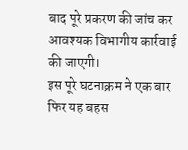बाद पूरे प्रकरण की जांच कर आवश्यक विभागीय कार्रवाई की जाएगी।
इस पूरे घटनाक्रम ने एक बार फिर यह बहस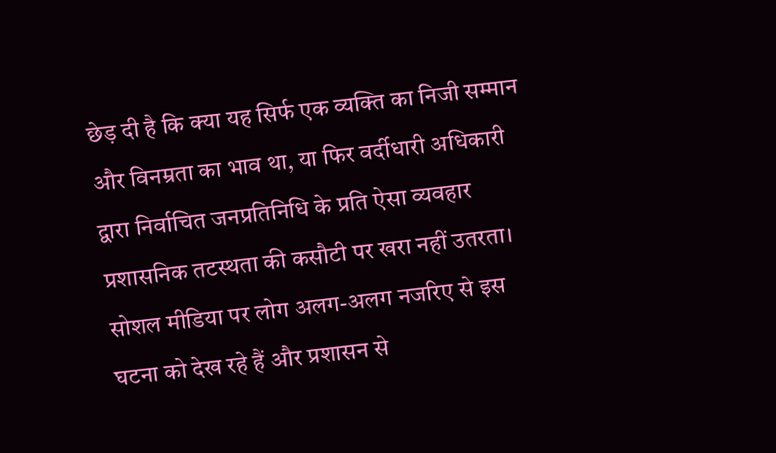छेड़ दी है कि क्या यह सिर्फ एक व्यक्ति का निजी सम्मान और विनम्रता का भाव था, या फिर वर्दीधारी अधिकारी द्वारा निर्वाचित जनप्रतिनिधि के प्रति ऐसा व्यवहार प्रशासनिक तटस्थता की कसौटी पर खरा नहीं उतरता। सोशल मीडिया पर लोग अलग-अलग नजरिए से इस घटना को देख रहे हैं और प्रशासन से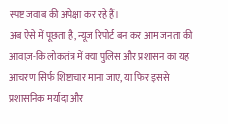स्पष्ट जवाब की अपेक्षा कर रहे हैं।
अब ऐसे में पूछता है, न्यूज रिपोर्ट बन कर आम जनता की आवाज़-कि लोकतंत्र में क्या पुलिस और प्रशासन का यह आचरण सिर्फ शिष्टाचार माना जाए, या फिर इससे प्रशासनिक मर्यादा और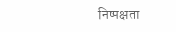निष्पक्षता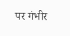पर गंभीर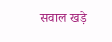सवाल खड़े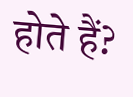होते हैं?